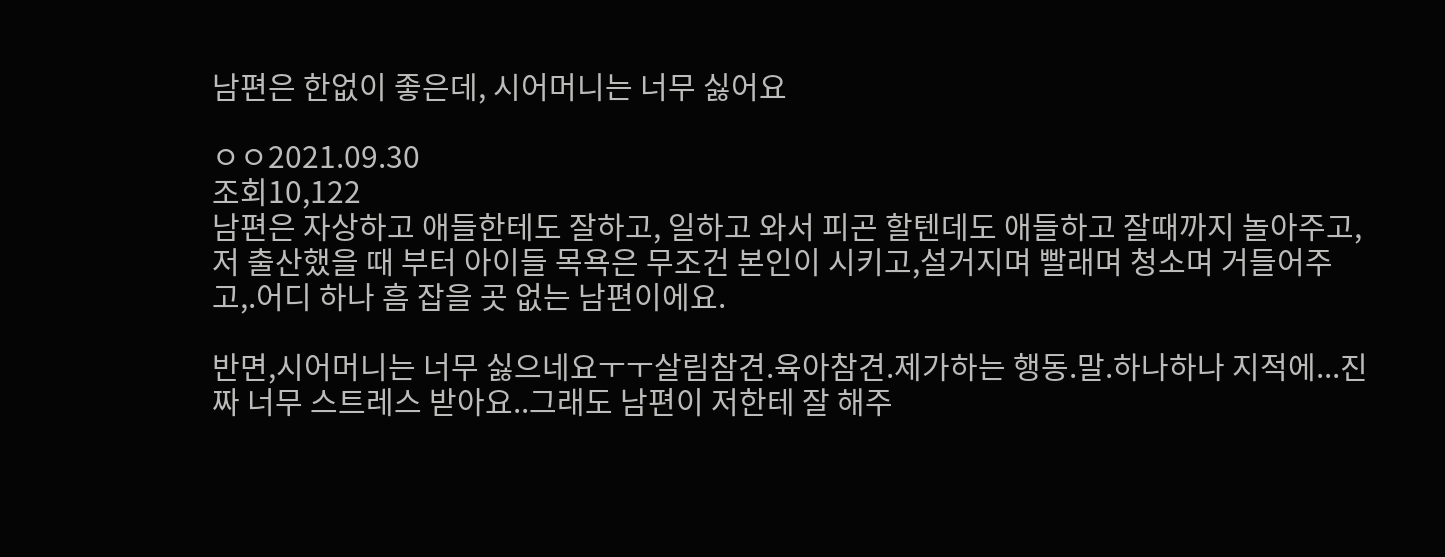남편은 한없이 좋은데, 시어머니는 너무 싫어요

ㅇㅇ2021.09.30
조회10,122
남편은 자상하고 애들한테도 잘하고, 일하고 와서 피곤 할텐데도 애들하고 잘때까지 놀아주고, 저 출산했을 때 부터 아이들 목욕은 무조건 본인이 시키고,설거지며 빨래며 청소며 거들어주고,.어디 하나 흠 잡을 곳 없는 남편이에요.

반면,시어머니는 너무 싫으네요ㅜㅜ살림참견.육아참견.제가하는 행동.말.하나하나 지적에...진짜 너무 스트레스 받아요..그래도 남편이 저한테 잘 해주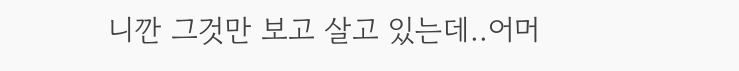니깐 그것만 보고 살고 있는데..어머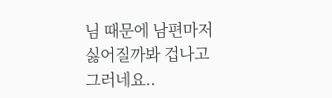님 때문에 남편마저 싫어질까봐 겁나고 그러네요..